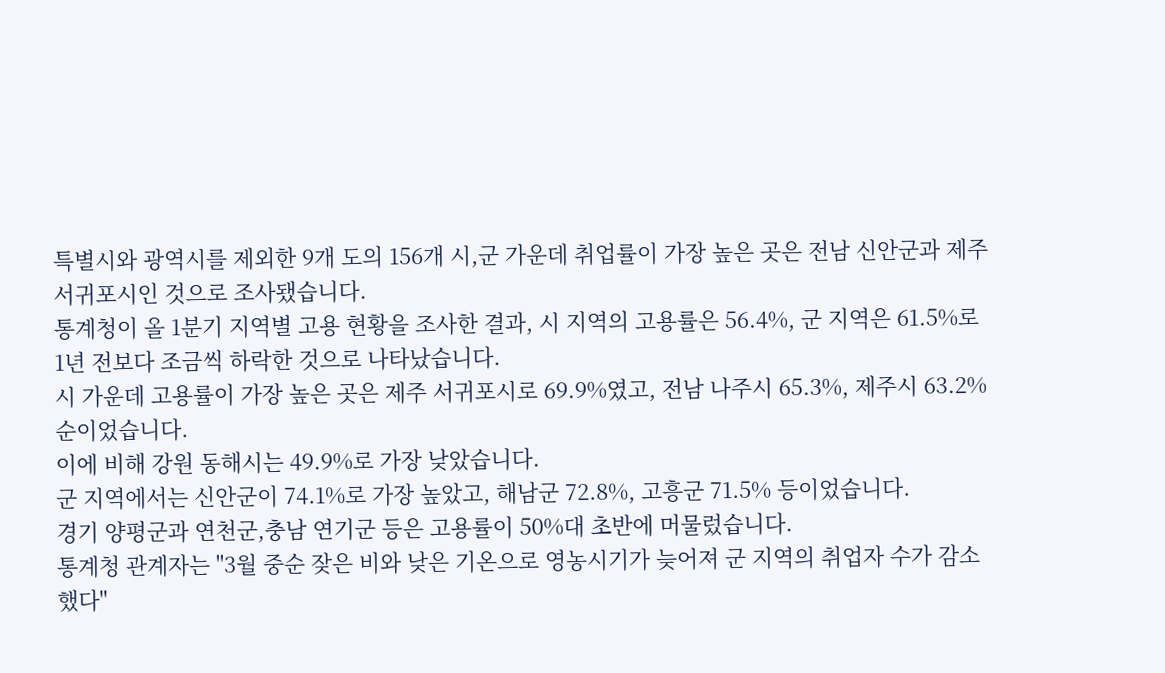특별시와 광역시를 제외한 9개 도의 156개 시,군 가운데 취업률이 가장 높은 곳은 전남 신안군과 제주 서귀포시인 것으로 조사됐습니다.
통계청이 올 1분기 지역별 고용 현황을 조사한 결과, 시 지역의 고용률은 56.4%, 군 지역은 61.5%로 1년 전보다 조금씩 하락한 것으로 나타났습니다.
시 가운데 고용률이 가장 높은 곳은 제주 서귀포시로 69.9%였고, 전남 나주시 65.3%, 제주시 63.2% 순이었습니다.
이에 비해 강원 동해시는 49.9%로 가장 낮았습니다.
군 지역에서는 신안군이 74.1%로 가장 높았고, 해남군 72.8%, 고흥군 71.5% 등이었습니다.
경기 양평군과 연천군,충남 연기군 등은 고용률이 50%대 초반에 머물렀습니다.
통계청 관계자는 "3월 중순 잦은 비와 낮은 기온으로 영농시기가 늦어져 군 지역의 취업자 수가 감소했다"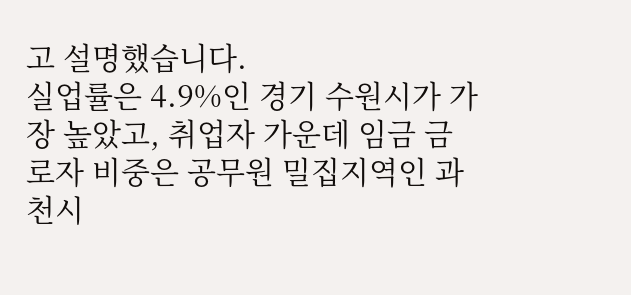고 설명했습니다.
실업률은 4.9%인 경기 수원시가 가장 높았고, 취업자 가운데 임금 금로자 비중은 공무원 밀집지역인 과천시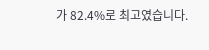가 82.4%로 최고였습니다.